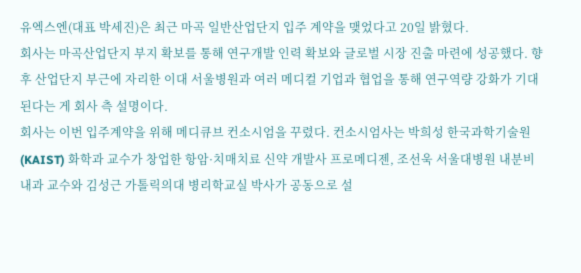유엑스엔(대표 박세진)은 최근 마곡 일반산업단지 입주 계약을 맺었다고 20일 밝혔다.
회사는 마곡산업단지 부지 확보를 통해 연구개발 인력 확보와 글로벌 시장 진출 마련에 성공했다. 향후 산업단지 부근에 자리한 이대 서울병원과 여러 메디컬 기업과 협업을 통해 연구역량 강화가 기대된다는 게 회사 측 설명이다.
회사는 이번 입주계약을 위해 메디큐브 컨소시엄을 꾸렸다. 컨소시엄사는 박희성 한국과학기술원(KAIST) 화학과 교수가 창업한 항암·치매치료 신약 개발사 프로메디젠, 조선욱 서울대병원 내분비내과 교수와 김성근 가톨릭의대 병리학교실 박사가 공동으로 설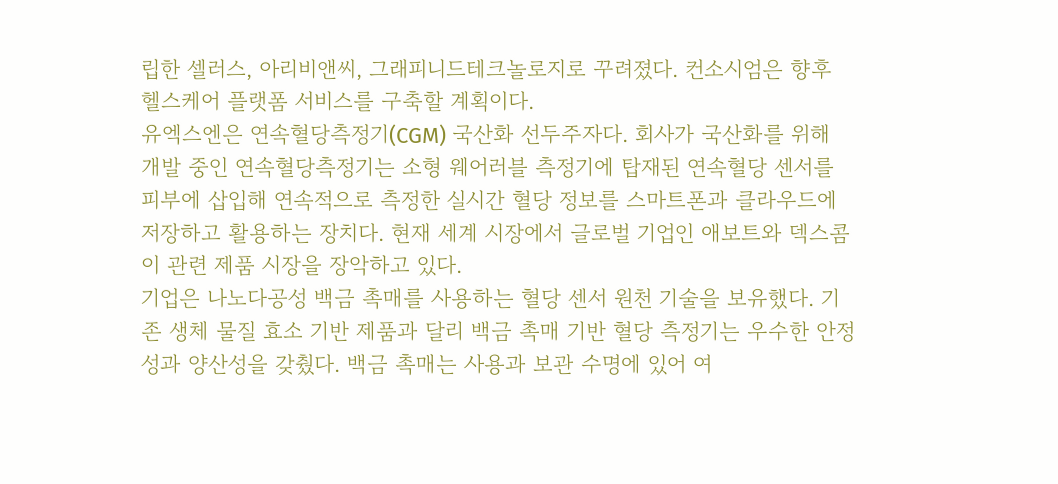립한 셀러스, 아리비앤씨, 그래피니드테크놀로지로 꾸려졌다. 컨소시엄은 향후 헬스케어 플랫폼 서비스를 구축할 계획이다.
유엑스엔은 연속혈당측정기(CGM) 국산화 선두주자다. 회사가 국산화를 위해 개발 중인 연속혈당측정기는 소형 웨어러블 측정기에 탑재된 연속혈당 센서를 피부에 삽입해 연속적으로 측정한 실시간 혈당 정보를 스마트폰과 클라우드에 저장하고 활용하는 장치다. 현재 세계 시장에서 글로벌 기업인 애보트와 덱스콤이 관련 제품 시장을 장악하고 있다.
기업은 나노다공성 백금 촉매를 사용하는 혈당 센서 원천 기술을 보유했다. 기존 생체 물질 효소 기반 제품과 달리 백금 촉매 기반 혈당 측정기는 우수한 안정성과 양산성을 갖췄다. 백금 촉매는 사용과 보관 수명에 있어 여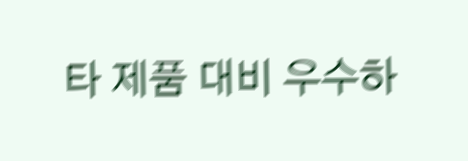타 제품 대비 우수하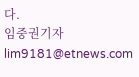다.
임중권기자 lim9181@etnews.com